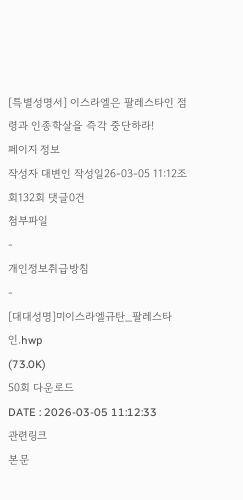[특별성명서] 이스라엘은 팔레스타인 점령과 인종학살을 즉각 중단하라!
페이지 정보
작성자 대변인 작성일26-03-05 11:12조회132회 댓글0건
첨부파일
-
개인정보취급방침
-
[대대성명]미이스라엘규탄_팔레스타인.hwp
(73.0K)
50회 다운로드
DATE : 2026-03-05 11:12:33
관련링크
본문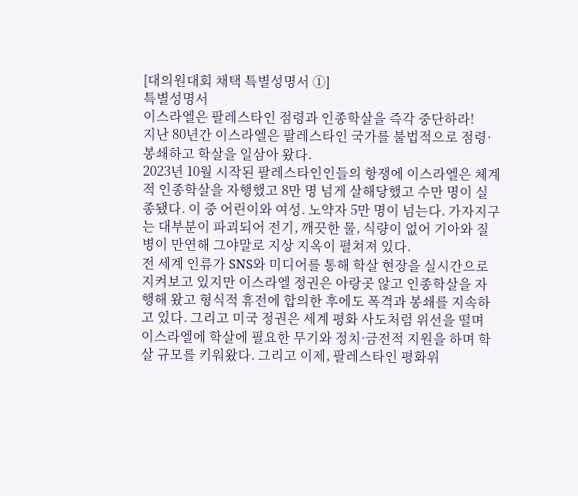[대의원대회 채택 특별성명서 ①]
특별성명서
이스라엘은 팔레스타인 점령과 인종학살을 즉각 중단하라!
지난 80년간 이스라엘은 팔레스타인 국가를 불법적으로 점령·봉쇄하고 학살을 일삼아 왔다.
2023년 10월 시작된 팔레스타인인들의 항쟁에 이스라엘은 체계적 인종학살을 자행했고 8만 명 넘게 살해당했고 수만 명이 실종됐다. 이 중 어린이와 여성. 노약자 5만 명이 넘는다. 가자지구는 대부분이 파괴되어 전기, 깨끗한 물, 식량이 없어 기아와 질병이 만연해 그야말로 지상 지옥이 펼쳐져 있다.
전 세계 인류가 SNS와 미디어를 통해 학살 현장을 실시간으로 지켜보고 있지만 이스라엘 정권은 아랑곳 않고 인종학살을 자행해 왔고 형식적 휴전에 합의한 후에도 폭격과 봉쇄를 지속하고 있다. 그리고 미국 정권은 세계 평화 사도처럼 위선을 떨며 이스라엘에 학살에 필요한 무기와 정치·금전적 지원을 하며 학살 규모를 키워왔다. 그리고 이제, 팔레스타인 평화위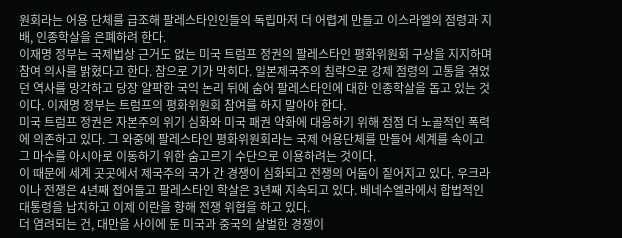원회라는 어용 단체를 급조해 팔레스타인인들의 독립마저 더 어렵게 만들고 이스라엘의 점령과 지배, 인종학살을 은폐하려 한다.
이재명 정부는 국제법상 근거도 없는 미국 트럼프 정권의 팔레스타인 평화위원회 구상을 지지하며 참여 의사를 밝혔다고 한다. 참으로 기가 막히다. 일본제국주의 침략으로 강제 점령의 고통을 겪었던 역사를 망각하고 당장 얄팍한 국익 논리 뒤에 숨어 팔레스타인에 대한 인종학살을 돕고 있는 것이다. 이재명 정부는 트럼프의 평화위원회 참여를 하지 말아야 한다.
미국 트럼프 정권은 자본주의 위기 심화와 미국 패권 약화에 대응하기 위해 점점 더 노골적인 폭력에 의존하고 있다. 그 와중에 팔레스타인 평화위원회라는 국제 어용단체를 만들어 세계를 속이고 그 마수를 아시아로 이동하기 위한 숨고르기 수단으로 이용하려는 것이다.
이 때문에 세계 곳곳에서 제국주의 국가 간 경쟁이 심화되고 전쟁의 어둠이 짙어지고 있다. 우크라이나 전쟁은 4년째 접어들고 팔레스타인 학살은 3년째 지속되고 있다. 베네수엘라에서 합법적인 대통령을 납치하고 이제 이란을 향해 전쟁 위협을 하고 있다.
더 염려되는 건, 대만을 사이에 둔 미국과 중국의 살벌한 경쟁이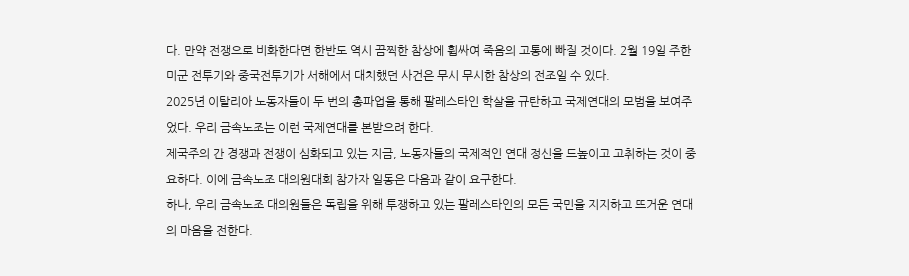다. 만약 전쟁으로 비화한다면 한반도 역시 끔찍한 참상에 휩싸여 죽음의 고통에 빠질 것이다. 2월 19일 주한 미군 전투기와 중국전투기가 서해에서 대치했던 사건은 무시 무시한 참상의 전조일 수 있다.
2025년 이탈리아 노동자들이 두 번의 총파업을 통해 팔레스타인 학살을 규탄하고 국제연대의 모범을 보여주었다. 우리 금속노조는 이런 국제연대를 본받으려 한다.
제국주의 간 경쟁과 전쟁이 심화되고 있는 지금, 노동자들의 국제적인 연대 정신을 드높이고 고취하는 것이 중요하다. 이에 금속노조 대의원대회 참가자 일동은 다음과 같이 요구한다.
하나, 우리 금속노조 대의원들은 독립을 위해 투쟁하고 있는 팔레스타인의 모든 국민을 지지하고 뜨거운 연대의 마음을 전한다.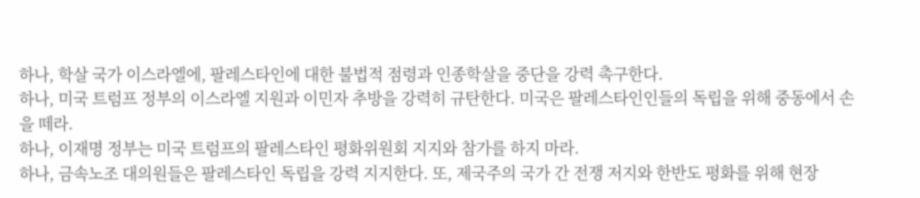하나, 학살 국가 이스라엘에, 팔레스타인에 대한 불법적 점령과 인종학살을 중단을 강력 촉구한다.
하나, 미국 트럼프 정부의 이스라엘 지원과 이민자 추방을 강력히 규탄한다. 미국은 팔레스타인인들의 독립을 위해 중동에서 손을 떼라.
하나, 이재명 정부는 미국 트럼프의 팔레스타인 평화위원회 지지와 참가를 하지 마라.
하나, 금속노조 대의원들은 팔레스타인 독립을 강력 지지한다. 또, 제국주의 국가 간 전쟁 저지와 한반도 평화를 위해 현장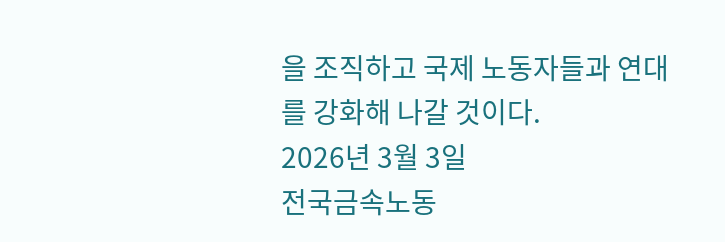을 조직하고 국제 노동자들과 연대를 강화해 나갈 것이다.
2026년 3월 3일
전국금속노동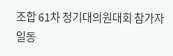조합 61차 정기대의원대회 참가자 일동